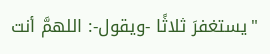"يستغفرَ ثلاثًا -ويقول-: اللهمَّ أنت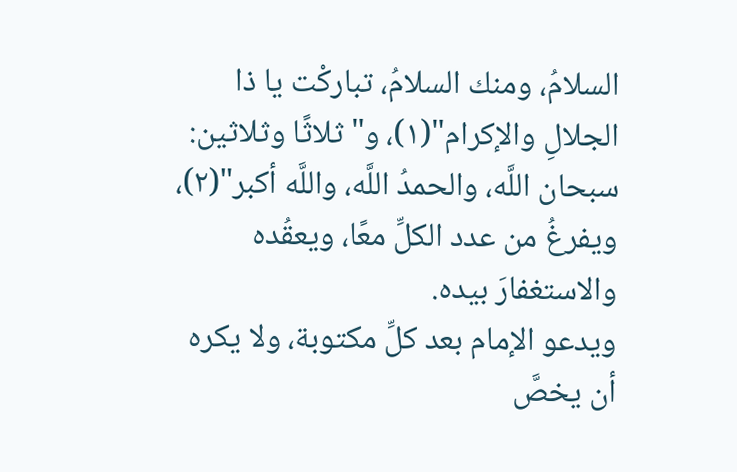السلامُ، ومنك السلامُ، تباركْت يا ذا الجلالِ والإكرام"(١)، و"ثلاثًا وثلاثين: سبحان اللَّه، والحمدُ اللَّه، واللَّه أكبر"(٢)، ويفرغُ من عدد الكلِّ معًا، ويعقُده والاستغفارَ بيده.
ويدعو الإمام بعد كلِّ مكتوبة، ولا يكره أن يخصَّ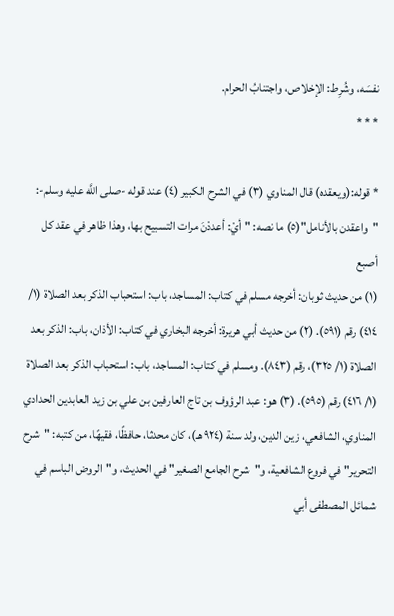نفسَه، وشُرِط: الإخلاص، واجتنابُ الحرام.
* * *

* قوله:(ويعقده) قال المناوي (٣) في الشرح الكبير (٤) عند قوله -صلى اللَّه عليه وسلم-: "واعقدن بالأنامل"(٥) ما نصه: "أيْ: أعددْنَ مرات التسبيح بها، وهذا ظاهر في عقد كل أصبع
(١) من حديث ثوبان: أخرجه مسلم في كتاب: المساجد، باب: استحباب الذكر بعد الصلاة (١/ ٤١٤) رقم (٥٩١). (٢) من حديث أبي هريرة: أخرجه البخاري في كتاب: الأذان، باب: الذكر بعد الصلاة (١/ ٣٢٥)، رقم (٨٤٣). ومسلم في كتاب: المساجد، باب: استحباب الذكر بعد الصلاة (١/ ٤١٦) رقم (٥٩٥). (٣) هو: عبد الرؤوف بن تاج العارفين بن علي بن زيد العابدين الحدادي المناوي، الشافعي، زين الدين، ولد سنة (٩٢٤ هـ)، كان محدثا، حافظًا، فقيهًا، من كتبه: "شرح التحرير" في فروع الشافعية، و"شرح الجامع الصغير" في الحديث، و"الروض الباسم في شمائل المصطفى أبي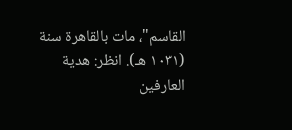القاسم"، مات بالقاهرة سنة (١٠٣١ هـ). انظر: هدية العارفين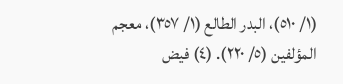(١/ ٥١٠)، البدر الطالع (١/ ٣٥٧)، معجم المؤلفين (٥/ ٢٢٠). (٤) فيض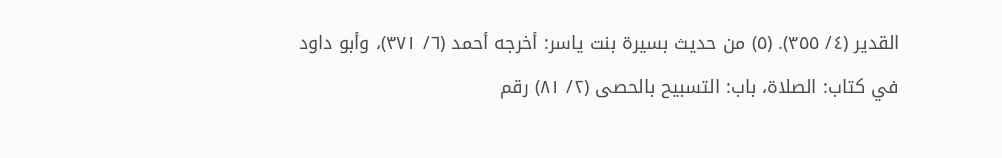القدير (٤/ ٣٥٥). (٥) من حديث بسيرة بنت ياسر: أخرجه أحمد (٦/ ٣٧١)، وأبو داود في كتاب: الصلاة، باب: التسبيح بالحصى (٢/ ٨١) رقم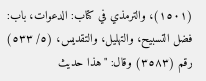(١٥٠١)، والترمذي في كتاب: الدعوات، باب: فضل التسبيح، والتهليل، والتقديس، (٥/ ٥٣٣) رقم (٣٥٨٣) وقال: "هذا حديث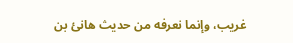غريب، وإنما نعرفه من حديث هانئ بن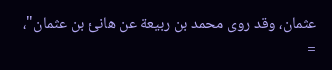عثمان، وقد روى محمد بن ربيعة عن هانئ بن عثمان"، =